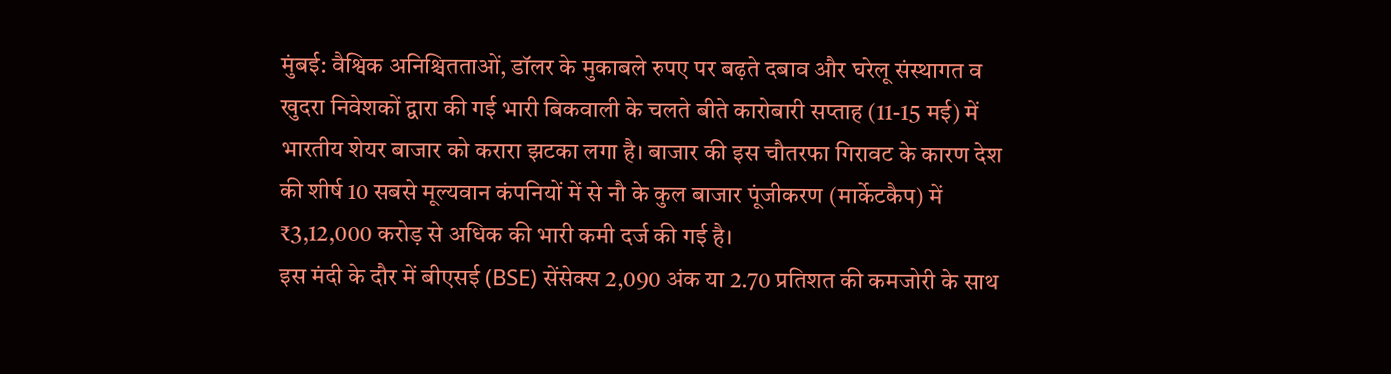मुंबई: वैश्विक अनिश्चितताओं, डॉलर के मुकाबले रुपए पर बढ़ते दबाव और घरेलू संस्थागत व खुदरा निवेशकों द्वारा की गई भारी बिकवाली के चलते बीते कारोबारी सप्ताह (11-15 मई) में भारतीय शेयर बाजार को करारा झटका लगा है। बाजार की इस चौतरफा गिरावट के कारण देश की शीर्ष 10 सबसे मूल्यवान कंपनियों में से नौ के कुल बाजार पूंजीकरण (मार्केटकैप) में ₹3,12,000 करोड़ से अधिक की भारी कमी दर्ज की गई है।
इस मंदी के दौर में बीएसई (BSE) सेंसेक्स 2,090 अंक या 2.70 प्रतिशत की कमजोरी के साथ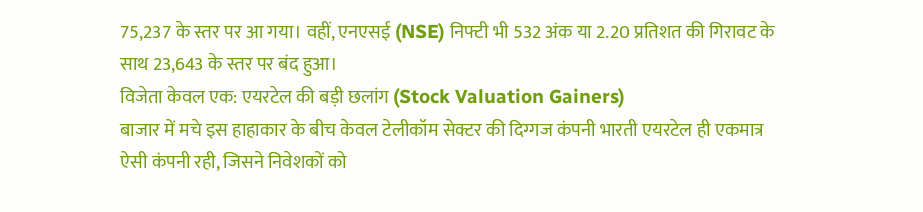75,237 के स्तर पर आ गया। वहीं, एनएसई (NSE) निफ्टी भी 532 अंक या 2.20 प्रतिशत की गिरावट के साथ 23,643 के स्तर पर बंद हुआ।
विजेता केवल एक: एयरटेल की बड़ी छलांग (Stock Valuation Gainers)
बाजार में मचे इस हाहाकार के बीच केवल टेलीकॉम सेक्टर की दिग्गज कंपनी भारती एयरटेल ही एकमात्र ऐसी कंपनी रही, जिसने निवेशकों को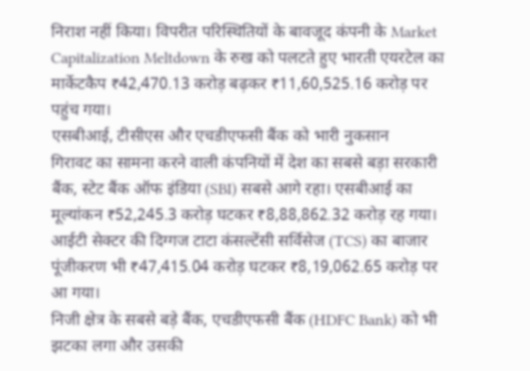निराश नहीं किया। विपरीत परिस्थितियों के बावजूद कंपनी के Market Capitalization Meltdown के रुख को पलटते हुए भारती एयरटेल का मार्केटकैप ₹42,470.13 करोड़ बढ़कर ₹11,60,525.16 करोड़ पर पहुंच गया।
एसबीआई, टीसीएस और एचडीएफसी बैंक को भारी नुकसान
गिरावट का सामना करने वाली कंपनियों में देश का सबसे बड़ा सरकारी बैंक, स्टेट बैंक ऑफ इंडिया (SBI) सबसे आगे रहा। एसबीआई का मूल्यांकन ₹52,245.3 करोड़ घटकर ₹8,88,862.32 करोड़ रह गया। आईटी सेक्टर की दिग्गज टाटा कंसल्टेंसी सर्विसेज (TCS) का बाजार पूंजीकरण भी ₹47,415.04 करोड़ घटकर ₹8,19,062.65 करोड़ पर आ गया।
निजी क्षेत्र के सबसे बड़े बैंक, एचडीएफसी बैंक (HDFC Bank) को भी झटका लगा और उसकी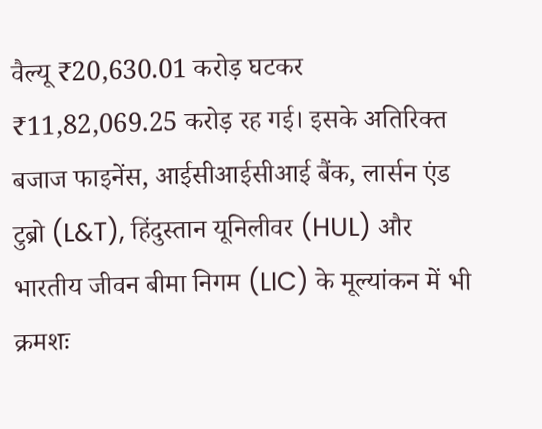वैल्यू ₹20,630.01 करोड़ घटकर ₹11,82,069.25 करोड़ रह गई। इसके अतिरिक्त बजाज फाइनेंस, आईसीआईसीआई बैंक, लार्सन एंड टुब्रो (L&T), हिंदुस्तान यूनिलीवर (HUL) और भारतीय जीवन बीमा निगम (LIC) के मूल्यांकन में भी क्रमशः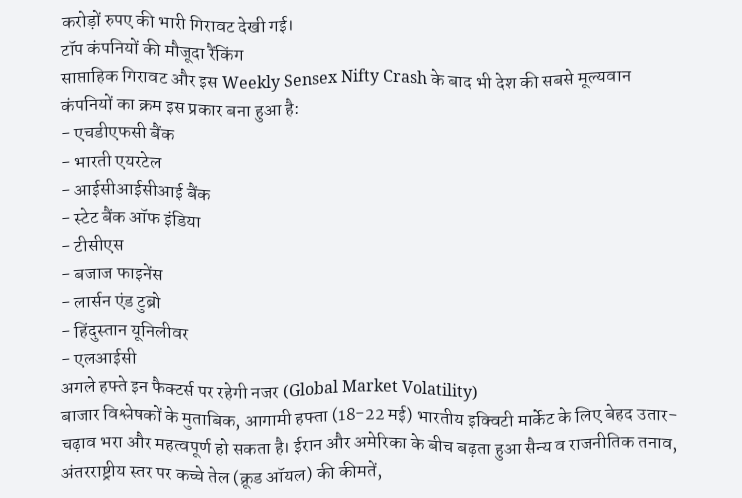करोड़ों रुपए की भारी गिरावट देखी गई।
टॉप कंपनियों की मौजूदा रैंकिंग
साप्ताहिक गिरावट और इस Weekly Sensex Nifty Crash के बाद भी देश की सबसे मूल्यवान कंपनियों का क्रम इस प्रकार बना हुआ है:
- एचडीएफसी बैंक
- भारती एयरटेल
- आईसीआईसीआई बैंक
- स्टेट बैंक ऑफ इंडिया
- टीसीएस
- बजाज फाइनेंस
- लार्सन एंड टुब्रो
- हिंदुस्तान यूनिलीवर
- एलआईसी
अगले हफ्ते इन फैक्टर्स पर रहेगी नजर (Global Market Volatility)
बाजार विश्लेषकों के मुताबिक, आगामी हफ्ता (18-22 मई) भारतीय इक्विटी मार्केट के लिए बेहद उतार-चढ़ाव भरा और महत्वपूर्ण हो सकता है। ईरान और अमेरिका के बीच बढ़ता हुआ सैन्य व राजनीतिक तनाव, अंतरराष्ट्रीय स्तर पर कच्चे तेल (क्रूड ऑयल) की कीमतें,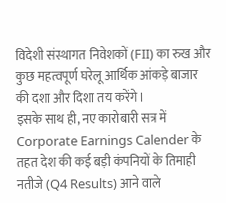विदेशी संस्थागत निवेशकों (FII) का रुख और कुछ महत्वपूर्ण घरेलू आर्थिक आंकड़े बाजार की दशा और दिशा तय करेंगे।
इसके साथ ही, नए कारोबारी सत्र में Corporate Earnings Calender के तहत देश की कई बड़ी कंपनियों के तिमाही नतीजे (Q4 Results) आने वाले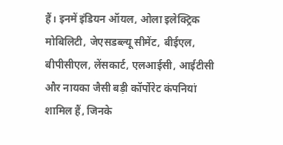हैं। इनमें इंडियन ऑयल, ओला इलेक्ट्रिक मोबिलिटी, जेएसडब्ल्यू सीमेंट, बीईएल, बीपीसीएल, लेंसकार्ट, एलआईसी, आईटीसी और नायका जैसी बड़ी कॉर्पोरेट कंपनियां शामिल हैं, जिनके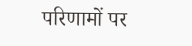परिणामों पर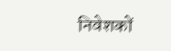निवेशकों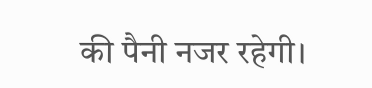की पैनी नजर रहेगी।